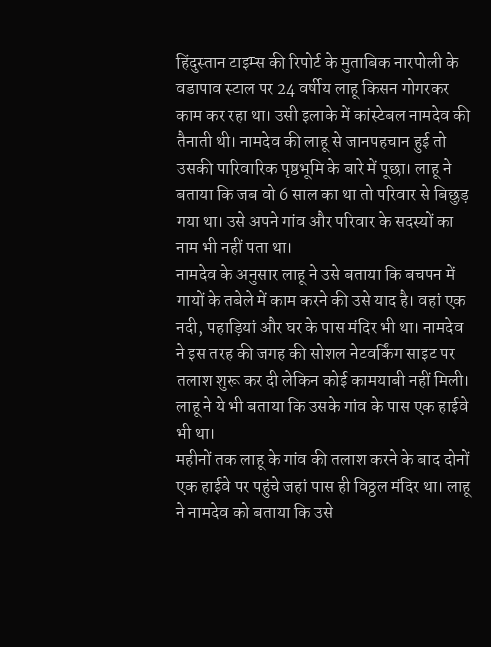हिंदुस्तान टाइम्स की रिपोर्ट के मुताबिक नारपोली के वडापाव स्टाल पर 24 वर्षीय लाहू किसन गोगरकर काम कर रहा था। उसी इलाके में कांस्टेबल नामदेव की तैनाती थी। नामदेव की लाहू से जानपहचान हुई तो उसकी पारिवारिक पृष्ठभूमि के बारे में पूछा। लाहू ने बताया कि जब वो 6 साल का था तो परिवार से बिछुड़ गया था। उसे अपने गांव और परिवार के सदस्यों का नाम भी नहीं पता था।
नामदेव के अनुसार लाहू ने उसे बताया कि बचपन में गायों के तबेले में काम करने की उसे याद है। वहां एक नदी, पहाड़ियां और घर के पास मंदिर भी था। नामदेव ने इस तरह की जगह की सोशल नेटवर्किंग साइट पर तलाश शुरू कर दी लेकिन कोई कामयाबी नहीं मिली। लाहू ने ये भी बताया कि उसके गांव के पास एक हाईवे भी था।
महीनों तक लाहू के गांव की तलाश करने के बाद दोनों एक हाईवे पर पहुंचे जहां पास ही विठ्ठल मंदिर था। लाहू ने नामदेव को बताया कि उसे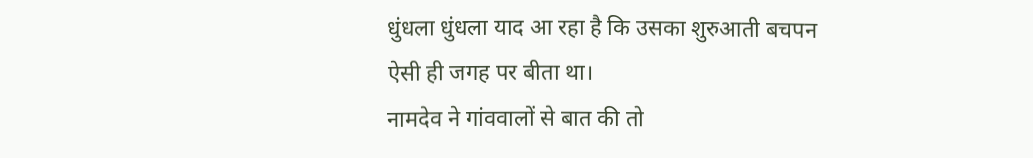धुंधला धुंधला याद आ रहा है कि उसका शुरुआती बचपन ऐसी ही जगह पर बीता था।
नामदेव ने गांववालों से बात की तो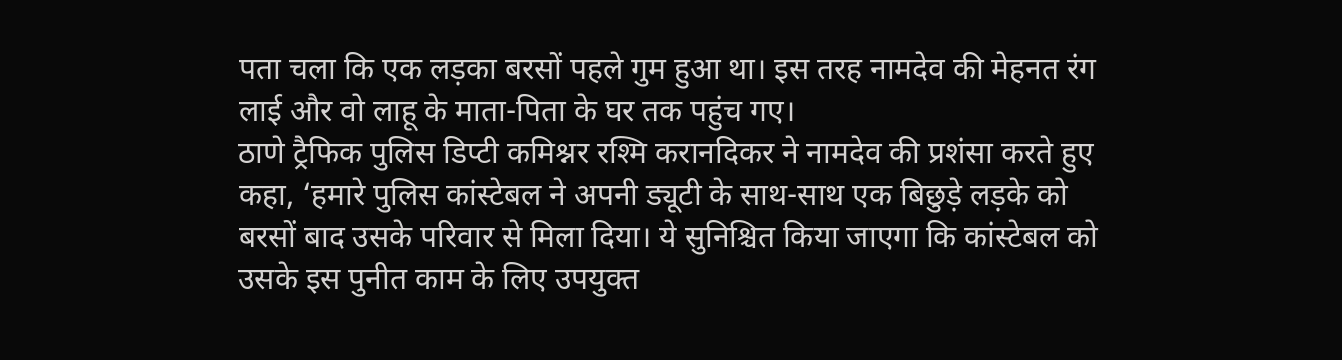पता चला कि एक लड़का बरसों पहले गुम हुआ था। इस तरह नामदेव की मेहनत रंग लाई और वो लाहू के माता-पिता के घर तक पहुंच गए।
ठाणे ट्रैफिक पुलिस डिप्टी कमिश्नर रश्मि करानदिकर ने नामदेव की प्रशंसा करते हुए कहा, ‘हमारे पुलिस कांस्टेबल ने अपनी ड्यूटी के साथ-साथ एक बिछुड़े लड़के को बरसों बाद उसके परिवार से मिला दिया। ये सुनिश्चित किया जाएगा कि कांस्टेबल को उसके इस पुनीत काम के लिए उपयुक्त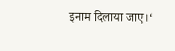इनाम दिलाया जाए।‘